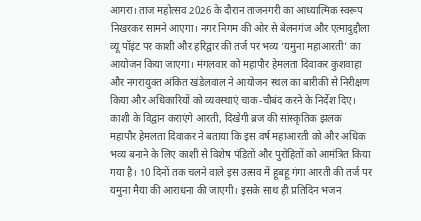आगरा। ताज महोत्सव 2026 के दौरान ताजनगरी का आध्यात्मिक स्वरूप निखरकर सामने आएगा। नगर निगम की ओर से बेलनगंज और एत्मादुद्दौला व्यू पॉइंट पर काशी और हरिद्वार की तर्ज पर भव्य ‘यमुना महाआरती’ का आयोजन किया जाएगा। मंगलवार को महापौर हेमलता दिवाकर कुशवाहा और नगरायुक्त अंकित खंडेलवाल ने आयोजन स्थल का बारीकी से निरीक्षण किया और अधिकारियों को व्यवस्थाएं चाक-चौबंद करने के निर्देश दिए।
काशी के विद्वान कराएंगे आरती, दिखेगी ब्रज की सांस्कृतिक झलक
महापौर हेमलता दिवाकर ने बताया कि इस वर्ष महाआरती को और अधिक भव्य बनाने के लिए काशी से विशेष पंडितों और पुरोहितों को आमंत्रित किया गया है। 10 दिनों तक चलने वाले इस उत्सव में हूबहू गंगा आरती की तर्ज पर यमुना मैया की आराधना की जाएगी। इसके साथ ही प्रतिदिन भजन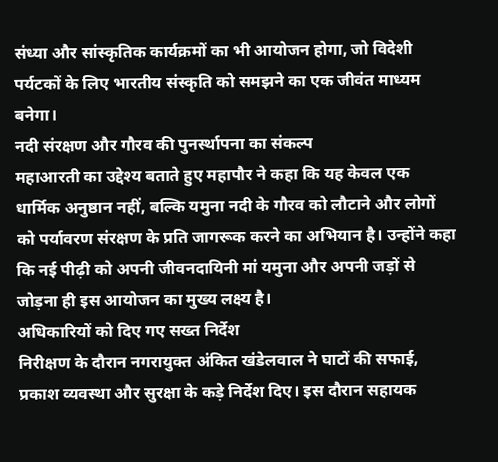संध्या और सांस्कृतिक कार्यक्रमों का भी आयोजन होगा, जो विदेशी पर्यटकों के लिए भारतीय संस्कृति को समझने का एक जीवंत माध्यम बनेगा।
नदी संरक्षण और गौरव की पुनर्स्थापना का संकल्प
महाआरती का उद्देश्य बताते हुए महापौर ने कहा कि यह केवल एक धार्मिक अनुष्ठान नहीं, बल्कि यमुना नदी के गौरव को लौटाने और लोगों को पर्यावरण संरक्षण के प्रति जागरूक करने का अभियान है। उन्होंने कहा कि नई पीढ़ी को अपनी जीवनदायिनी मां यमुना और अपनी जड़ों से जोड़ना ही इस आयोजन का मुख्य लक्ष्य है।
अधिकारियों को दिए गए सख्त निर्देश
निरीक्षण के दौरान नगरायुक्त अंकित खंडेलवाल ने घाटों की सफाई, प्रकाश व्यवस्था और सुरक्षा के कड़े निर्देश दिए। इस दौरान सहायक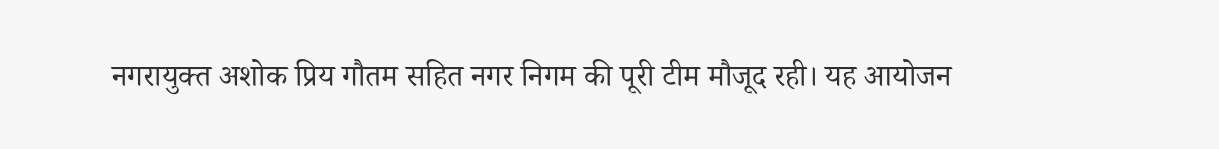नगरायुक्त अशोक प्रिय गौतम सहित नगर निगम की पूरी टीम मौजूद रही। यह आयोजन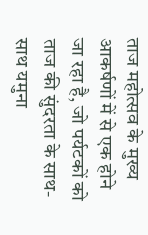ताज महोत्सव के मुख्य आकर्षणों में से एक होने जा रहा है, जो पर्यटकों को ताज की सुंदरता के साथ-साथ यमुना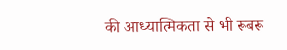की आध्यात्मिकता से भी रूबरू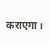कराएगा।